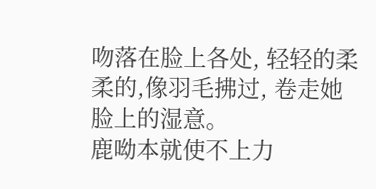吻落在脸上各处, 轻轻的柔柔的,像羽毛拂过, 卷走她脸上的湿意。
鹿呦本就使不上力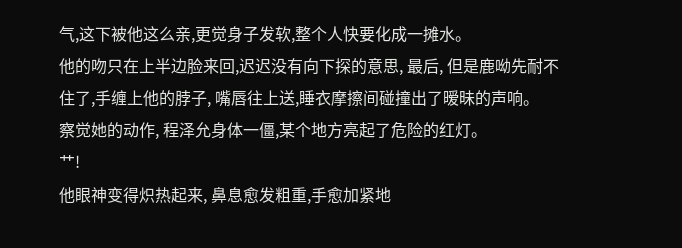气,这下被他这么亲,更觉身子发软,整个人快要化成一摊水。
他的吻只在上半边脸来回,迟迟没有向下探的意思, 最后, 但是鹿呦先耐不住了,手缠上他的脖子, 嘴唇往上送,睡衣摩擦间碰撞出了暧昧的声响。
察觉她的动作, 程泽允身体一僵,某个地方亮起了危险的红灯。
艹!
他眼神变得炽热起来, 鼻息愈发粗重,手愈加紧地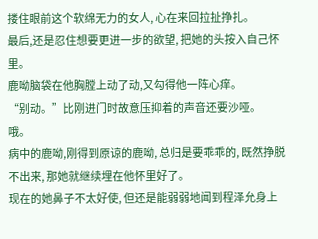搂住眼前这个软绵无力的女人, 心在来回拉扯挣扎。
最后,还是忍住想要更进一步的欲望, 把她的头按入自己怀里。
鹿呦脑袋在他胸膛上动了动,又勾得他一阵心痒。
“别动。”比刚进门时故意压抑着的声音还要沙哑。
哦。
病中的鹿呦,刚得到原谅的鹿呦, 总归是要乖乖的, 既然挣脱不出来, 那她就继续埋在他怀里好了。
现在的她鼻子不太好使, 但还是能弱弱地闻到程泽允身上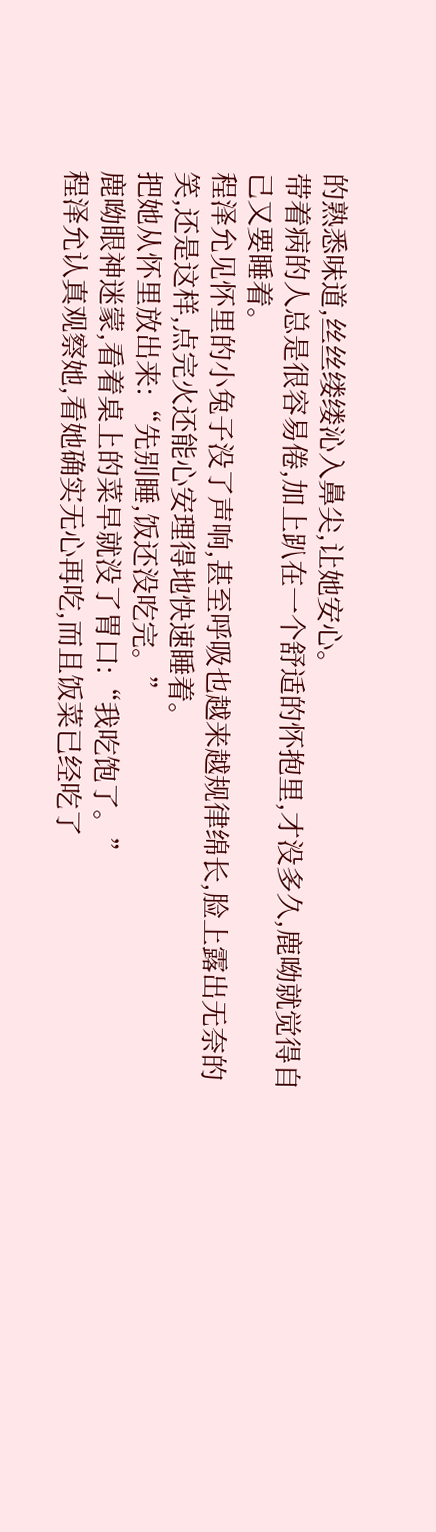的熟悉味道,丝丝缕缕沁入鼻尖,让她安心。
带着病的人总是很容易倦,加上趴在一个舒适的怀抱里,才没多久,鹿呦就觉得自己又要睡着。
程泽允见怀里的小兔子没了声响,甚至呼吸也越来越规律绵长,脸上露出无奈的笑,还是这样,点完火还能心安理得地快速睡着。
把她从怀里放出来:“先别睡,饭还没吃完。”
鹿呦眼神迷蒙,看着桌上的菜早就没了胃口:“我吃饱了。”
程泽允认真观察她,看她确实无心再吃,而且饭菜已经吃了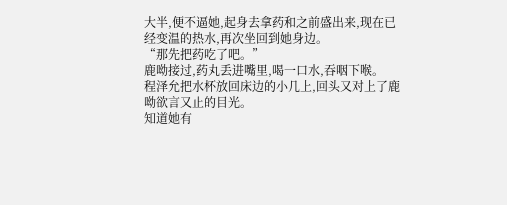大半,便不逼她,起身去拿药和之前盛出来,现在已经变温的热水,再次坐回到她身边。
“那先把药吃了吧。”
鹿呦接过,药丸丢进嘴里,喝一口水,吞咽下喉。
程泽允把水杯放回床边的小几上,回头又对上了鹿呦欲言又止的目光。
知道她有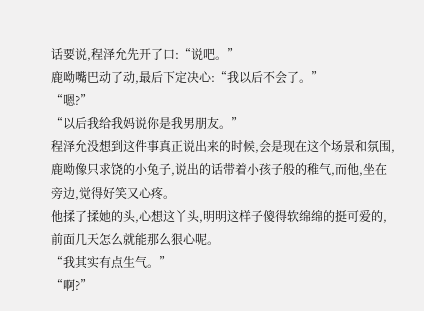话要说,程泽允先开了口:“说吧。”
鹿呦嘴巴动了动,最后下定决心:“我以后不会了。”
“嗯?”
“以后我给我妈说你是我男朋友。”
程泽允没想到这件事真正说出来的时候,会是现在这个场景和氛围,鹿呦像只求饶的小兔子,说出的话带着小孩子般的稚气,而他,坐在旁边,觉得好笑又心疼。
他揉了揉她的头,心想这丫头,明明这样子傻得软绵绵的挺可爱的,前面几天怎么就能那么狠心呢。
“我其实有点生气。”
“啊?”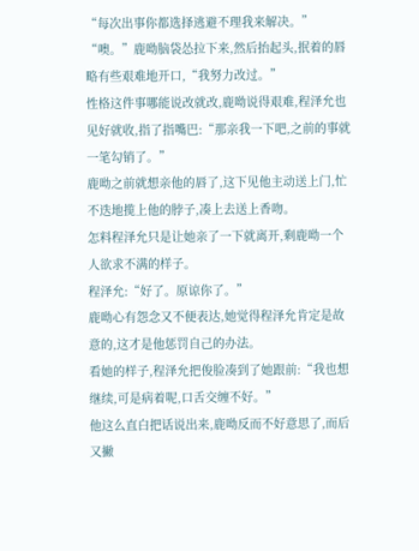“每次出事你都选择逃避不理我来解决。”
“噢。”鹿呦脑袋怂拉下来,然后抬起头,抿着的唇略有些艰难地开口,“我努力改过。”
性格这件事哪能说改就改,鹿呦说得艰难,程泽允也见好就收,指了指嘴巴:“那亲我一下吧,之前的事就一笔勾销了。”
鹿呦之前就想亲他的唇了,这下见他主动送上门,忙不迭地揽上他的脖子,凑上去送上香吻。
怎料程泽允只是让她亲了一下就离开,剩鹿呦一个人欲求不满的样子。
程泽允:“好了。原谅你了。”
鹿呦心有怨念又不便表达,她觉得程泽允肯定是故意的,这才是他惩罚自己的办法。
看她的样子,程泽允把俊脸凑到了她跟前:“我也想继续,可是病着呢,口舌交缠不好。”
他这么直白把话说出来,鹿呦反而不好意思了,而后又撇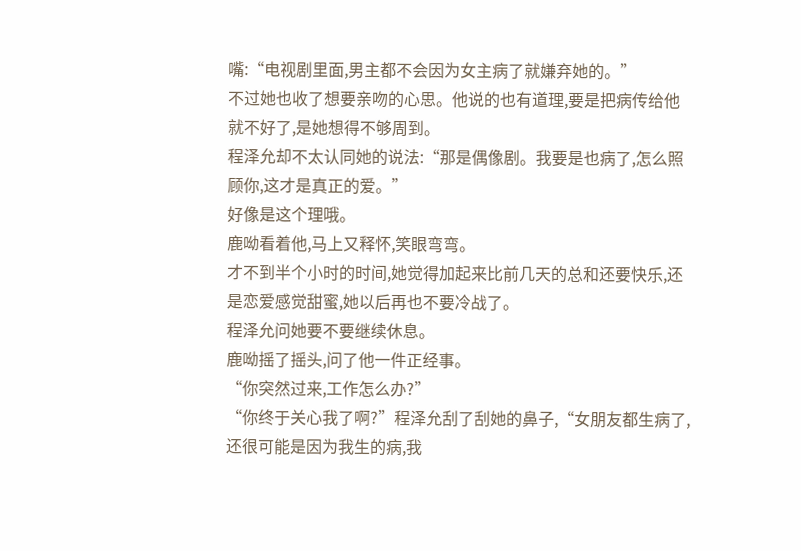嘴:“电视剧里面,男主都不会因为女主病了就嫌弃她的。”
不过她也收了想要亲吻的心思。他说的也有道理,要是把病传给他就不好了,是她想得不够周到。
程泽允却不太认同她的说法:“那是偶像剧。我要是也病了,怎么照顾你,这才是真正的爱。”
好像是这个理哦。
鹿呦看着他,马上又释怀,笑眼弯弯。
才不到半个小时的时间,她觉得加起来比前几天的总和还要快乐,还是恋爱感觉甜蜜,她以后再也不要冷战了。
程泽允问她要不要继续休息。
鹿呦摇了摇头,问了他一件正经事。
“你突然过来,工作怎么办?”
“你终于关心我了啊?”程泽允刮了刮她的鼻子,“女朋友都生病了,还很可能是因为我生的病,我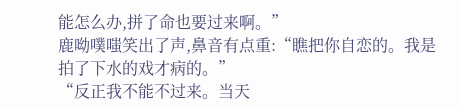能怎么办,拼了命也要过来啊。”
鹿呦噗嗤笑出了声,鼻音有点重:“瞧把你自恋的。我是拍了下水的戏才病的。”
“反正我不能不过来。当天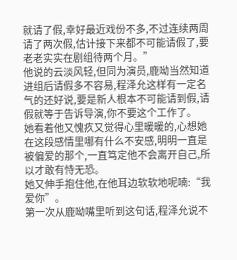就请了假,幸好最近戏份不多,不过连续两周请了两次假,估计接下来都不可能请假了,要老老实实在剧组待两个月。”
他说的云淡风轻,但同为演员,鹿呦当然知道进组后请假多不容易,程泽允这样有一定名气的还好说,要是新人根本不可能请到假,请假就等于告诉导演,你不要这个工作了。
她看着他又愧疚又觉得心里暖暖的,心想她在这段感情里哪有什么不安感,明明一直是被偏爱的那个,一直笃定他不会离开自己,所以才敢有恃无恐。
她又伸手抱住他,在他耳边软软地呢喃:“我爱你”。
第一次从鹿呦嘴里听到这句话,程泽允说不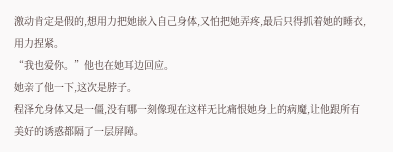激动肯定是假的,想用力把她嵌入自己身体,又怕把她弄疼,最后只得抓着她的睡衣,用力捏紧。
“我也爱你。”他也在她耳边回应。
她亲了他一下,这次是脖子。
程泽允身体又是一僵,没有哪一刻像现在这样无比痛恨她身上的病魔,让他跟所有美好的诱惑都隔了一层屏障。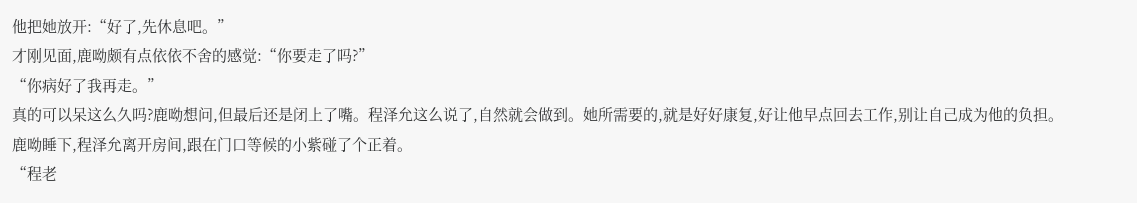他把她放开:“好了,先休息吧。”
才刚见面,鹿呦颇有点依依不舍的感觉:“你要走了吗?”
“你病好了我再走。”
真的可以呆这么久吗?鹿呦想问,但最后还是闭上了嘴。程泽允这么说了,自然就会做到。她所需要的,就是好好康复,好让他早点回去工作,别让自己成为他的负担。
鹿呦睡下,程泽允离开房间,跟在门口等候的小紫碰了个正着。
“程老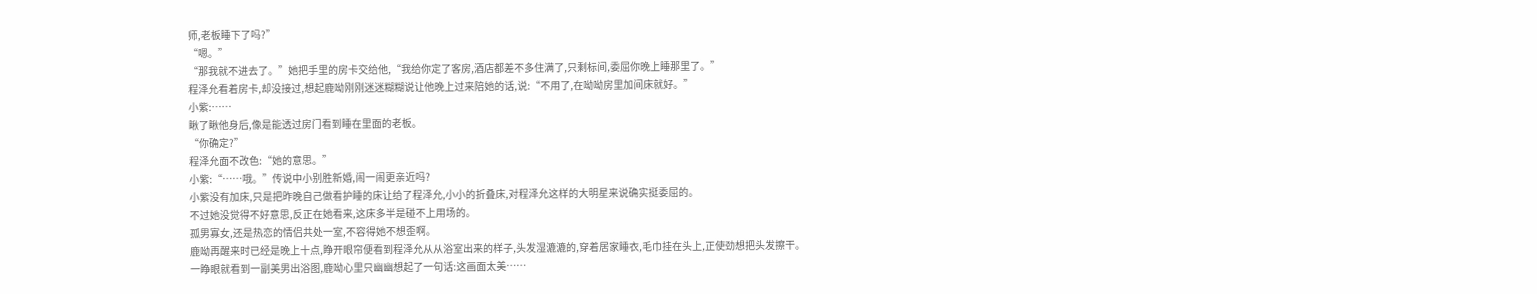师,老板睡下了吗?”
“嗯。”
“那我就不进去了。”她把手里的房卡交给他,“我给你定了客房,酒店都差不多住满了,只剩标间,委屈你晚上睡那里了。”
程泽允看着房卡,却没接过,想起鹿呦刚刚迷迷糊糊说让他晚上过来陪她的话,说:“不用了,在呦呦房里加间床就好。”
小紫:……
瞅了瞅他身后,像是能透过房门看到睡在里面的老板。
“你确定?”
程泽允面不改色:“她的意思。”
小紫:“……哦。”传说中小别胜新婚,闹一闹更亲近吗?
小紫没有加床,只是把昨晚自己做看护睡的床让给了程泽允,小小的折叠床,对程泽允这样的大明星来说确实挺委屈的。
不过她没觉得不好意思,反正在她看来,这床多半是碰不上用场的。
孤男寡女,还是热恋的情侣共处一室,不容得她不想歪啊。
鹿呦再醒来时已经是晚上十点,睁开眼帘便看到程泽允从从浴室出来的样子,头发湿漉漉的,穿着居家睡衣,毛巾挂在头上,正使劲想把头发擦干。
一睁眼就看到一副美男出浴图,鹿呦心里只幽幽想起了一句话:这画面太美……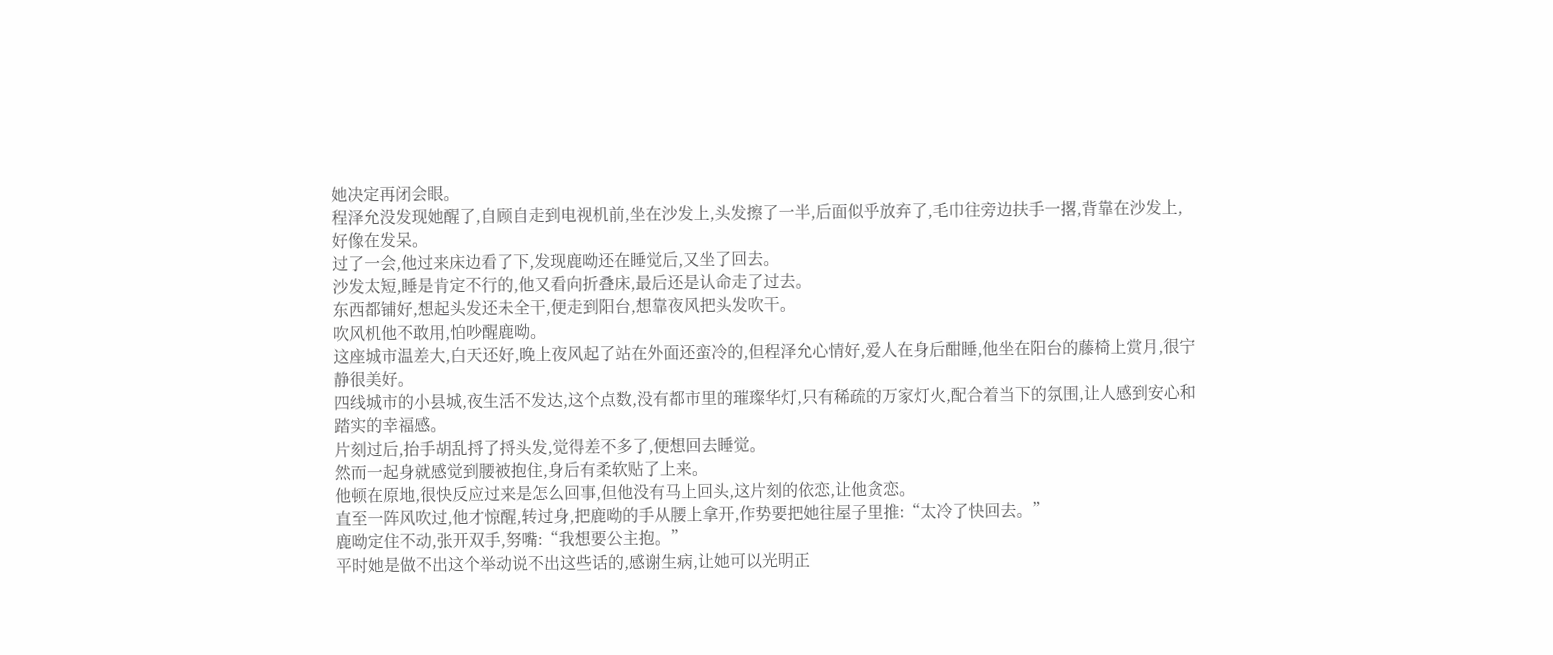她决定再闭会眼。
程泽允没发现她醒了,自顾自走到电视机前,坐在沙发上,头发擦了一半,后面似乎放弃了,毛巾往旁边扶手一撂,背靠在沙发上,好像在发呆。
过了一会,他过来床边看了下,发现鹿呦还在睡觉后,又坐了回去。
沙发太短,睡是肯定不行的,他又看向折叠床,最后还是认命走了过去。
东西都铺好,想起头发还未全干,便走到阳台,想靠夜风把头发吹干。
吹风机他不敢用,怕吵醒鹿呦。
这座城市温差大,白天还好,晚上夜风起了站在外面还蛮冷的,但程泽允心情好,爱人在身后酣睡,他坐在阳台的藤椅上赏月,很宁静很美好。
四线城市的小县城,夜生活不发达,这个点数,没有都市里的璀璨华灯,只有稀疏的万家灯火,配合着当下的氛围,让人感到安心和踏实的幸福感。
片刻过后,抬手胡乱捋了捋头发,觉得差不多了,便想回去睡觉。
然而一起身就感觉到腰被抱住,身后有柔软贴了上来。
他顿在原地,很快反应过来是怎么回事,但他没有马上回头,这片刻的依恋,让他贪恋。
直至一阵风吹过,他才惊醒,转过身,把鹿呦的手从腰上拿开,作势要把她往屋子里推:“太冷了快回去。”
鹿呦定住不动,张开双手,努嘴:“我想要公主抱。”
平时她是做不出这个举动说不出这些话的,感谢生病,让她可以光明正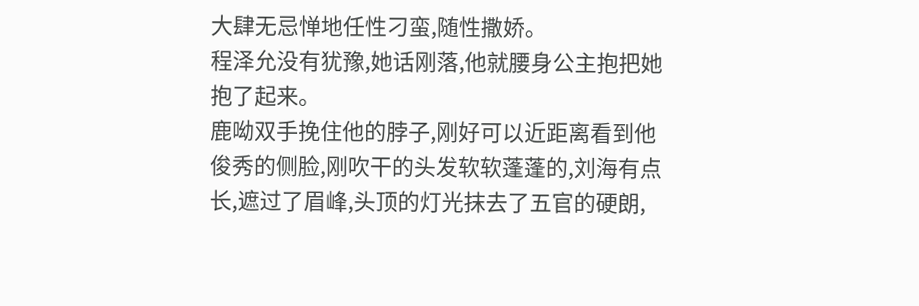大肆无忌惮地任性刁蛮,随性撒娇。
程泽允没有犹豫,她话刚落,他就腰身公主抱把她抱了起来。
鹿呦双手挽住他的脖子,刚好可以近距离看到他俊秀的侧脸,刚吹干的头发软软蓬蓬的,刘海有点长,遮过了眉峰,头顶的灯光抹去了五官的硬朗,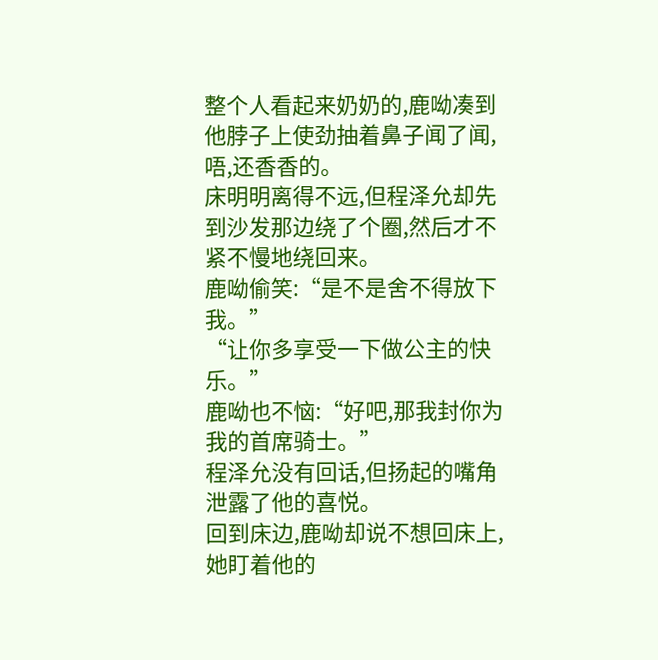整个人看起来奶奶的,鹿呦凑到他脖子上使劲抽着鼻子闻了闻,唔,还香香的。
床明明离得不远,但程泽允却先到沙发那边绕了个圈,然后才不紧不慢地绕回来。
鹿呦偷笑:“是不是舍不得放下我。”
“让你多享受一下做公主的快乐。”
鹿呦也不恼:“好吧,那我封你为我的首席骑士。”
程泽允没有回话,但扬起的嘴角泄露了他的喜悦。
回到床边,鹿呦却说不想回床上,她盯着他的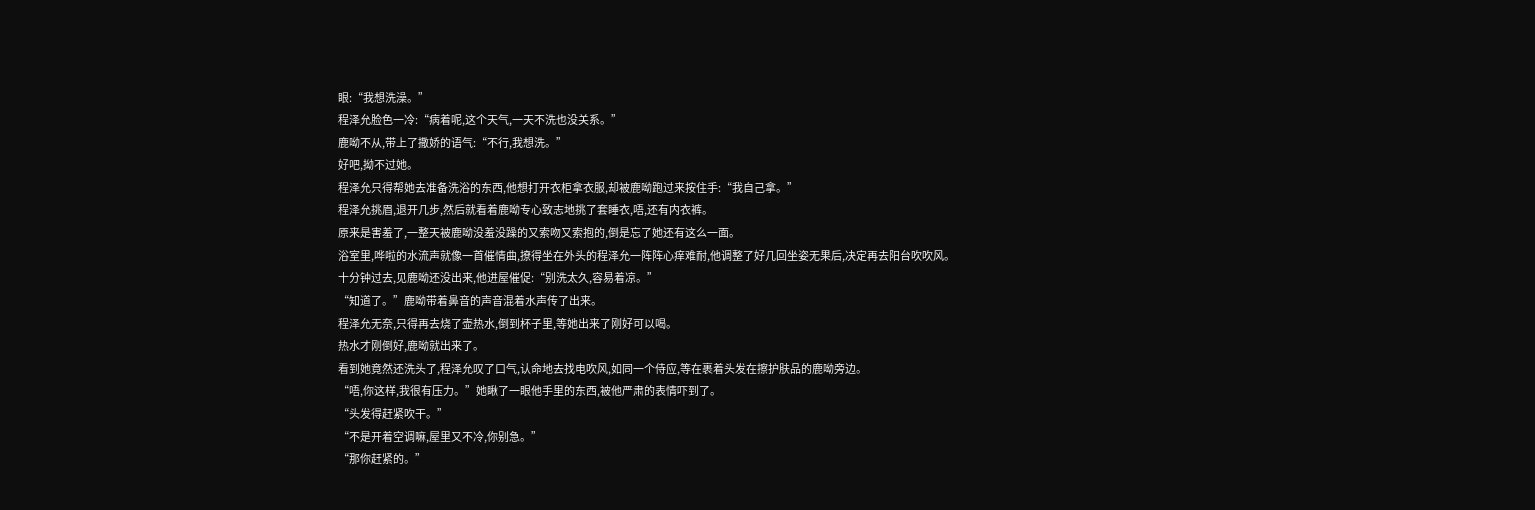眼:“我想洗澡。”
程泽允脸色一冷:“病着呢,这个天气,一天不洗也没关系。”
鹿呦不从,带上了撒娇的语气:“不行,我想洗。”
好吧,拗不过她。
程泽允只得帮她去准备洗浴的东西,他想打开衣柜拿衣服,却被鹿呦跑过来按住手:“我自己拿。”
程泽允挑眉,退开几步,然后就看着鹿呦专心致志地挑了套睡衣,唔,还有内衣裤。
原来是害羞了,一整天被鹿呦没羞没躁的又索吻又索抱的,倒是忘了她还有这么一面。
浴室里,哗啦的水流声就像一首催情曲,撩得坐在外头的程泽允一阵阵心痒难耐,他调整了好几回坐姿无果后,决定再去阳台吹吹风。
十分钟过去,见鹿呦还没出来,他进屋催促:“别洗太久,容易着凉。”
“知道了。”鹿呦带着鼻音的声音混着水声传了出来。
程泽允无奈,只得再去烧了壶热水,倒到杯子里,等她出来了刚好可以喝。
热水才刚倒好,鹿呦就出来了。
看到她竟然还洗头了,程泽允叹了口气,认命地去找电吹风,如同一个侍应,等在裹着头发在擦护肤品的鹿呦旁边。
“唔,你这样,我很有压力。”她瞅了一眼他手里的东西,被他严肃的表情吓到了。
“头发得赶紧吹干。”
“不是开着空调嘛,屋里又不冷,你别急。”
“那你赶紧的。”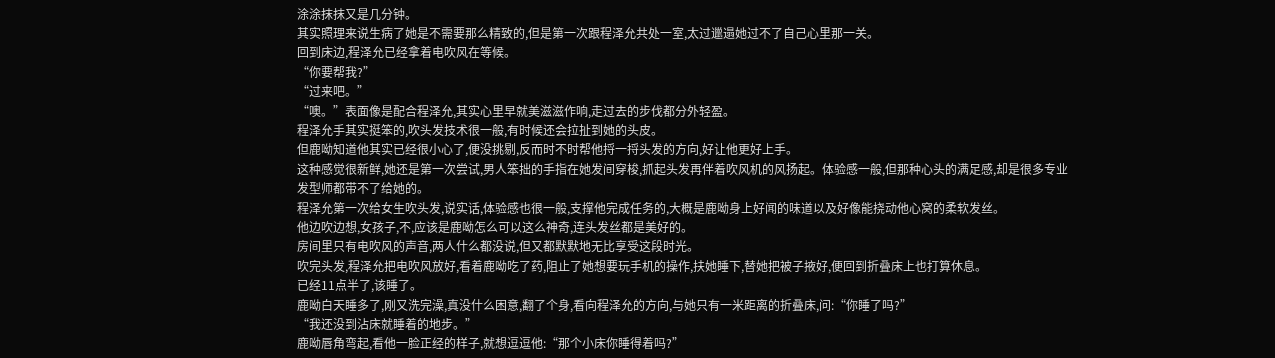涂涂抹抹又是几分钟。
其实照理来说生病了她是不需要那么精致的,但是第一次跟程泽允共处一室,太过邋遢她过不了自己心里那一关。
回到床边,程泽允已经拿着电吹风在等候。
“你要帮我?”
“过来吧。”
“噢。”表面像是配合程泽允,其实心里早就美滋滋作响,走过去的步伐都分外轻盈。
程泽允手其实挺笨的,吹头发技术很一般,有时候还会拉扯到她的头皮。
但鹿呦知道他其实已经很小心了,便没挑剔,反而时不时帮他捋一捋头发的方向,好让他更好上手。
这种感觉很新鲜,她还是第一次尝试,男人笨拙的手指在她发间穿梭,抓起头发再伴着吹风机的风扬起。体验感一般,但那种心头的满足感,却是很多专业发型师都带不了给她的。
程泽允第一次给女生吹头发,说实话,体验感也很一般,支撑他完成任务的,大概是鹿呦身上好闻的味道以及好像能挠动他心窝的柔软发丝。
他边吹边想,女孩子,不,应该是鹿呦怎么可以这么神奇,连头发丝都是美好的。
房间里只有电吹风的声音,两人什么都没说,但又都默默地无比享受这段时光。
吹完头发,程泽允把电吹风放好,看着鹿呦吃了药,阻止了她想要玩手机的操作,扶她睡下,替她把被子掖好,便回到折叠床上也打算休息。
已经11点半了,该睡了。
鹿呦白天睡多了,刚又洗完澡,真没什么困意,翻了个身,看向程泽允的方向,与她只有一米距离的折叠床,问:“你睡了吗?”
“我还没到沾床就睡着的地步。”
鹿呦唇角弯起,看他一脸正经的样子,就想逗逗他:“那个小床你睡得着吗?”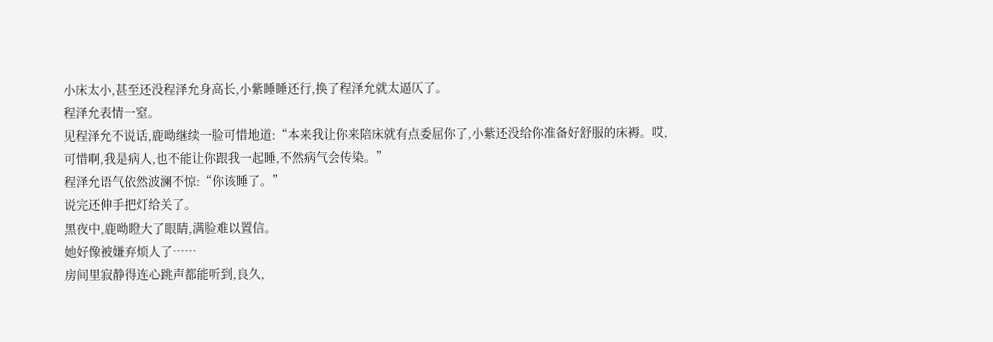小床太小,甚至还没程泽允身高长,小紫睡睡还行,换了程泽允就太逼仄了。
程泽允表情一窒。
见程泽允不说话,鹿呦继续一脸可惜地道:“本来我让你来陪床就有点委屈你了,小紫还没给你准备好舒服的床褥。哎,可惜啊,我是病人,也不能让你跟我一起睡,不然病气会传染。”
程泽允语气依然波澜不惊:“你该睡了。”
说完还伸手把灯给关了。
黑夜中,鹿呦瞪大了眼睛,满脸难以置信。
她好像被嫌弃烦人了……
房间里寂静得连心跳声都能听到,良久,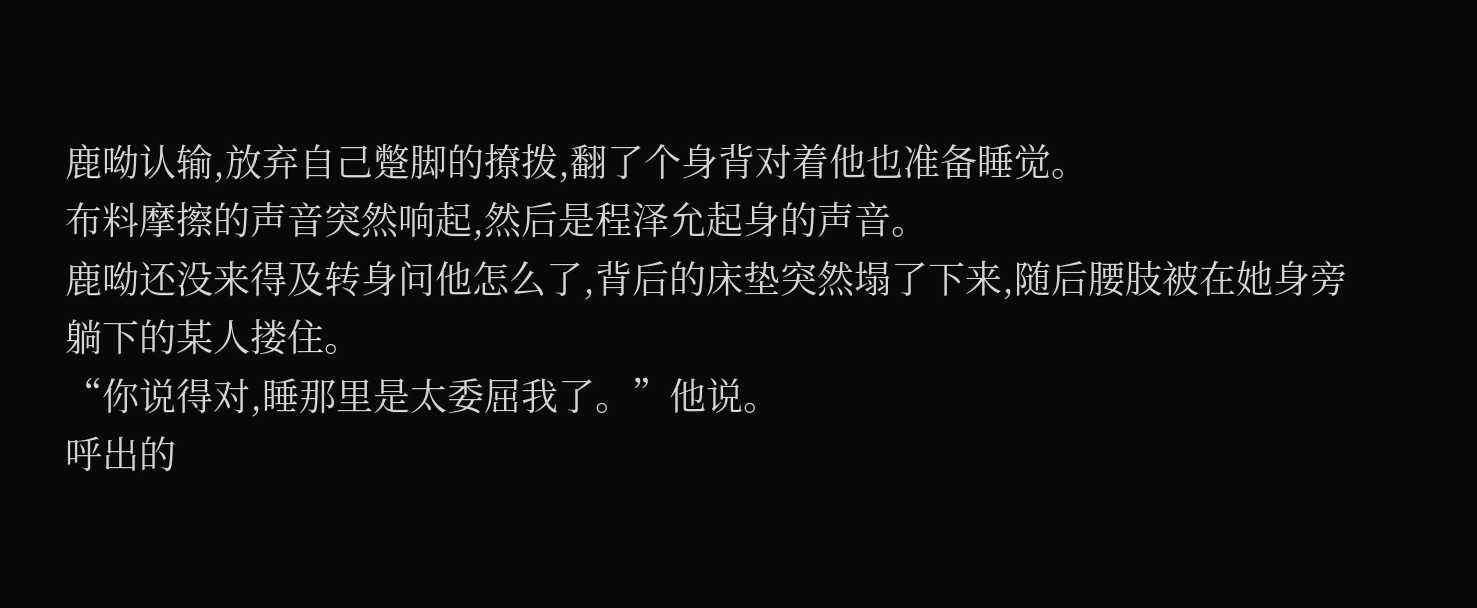鹿呦认输,放弃自己蹩脚的撩拨,翻了个身背对着他也准备睡觉。
布料摩擦的声音突然响起,然后是程泽允起身的声音。
鹿呦还没来得及转身问他怎么了,背后的床垫突然塌了下来,随后腰肢被在她身旁躺下的某人搂住。
“你说得对,睡那里是太委屈我了。”他说。
呼出的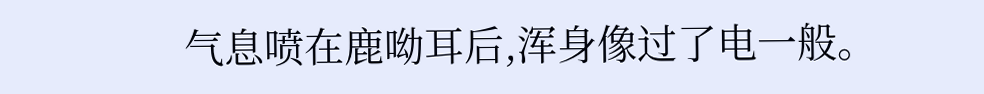气息喷在鹿呦耳后,浑身像过了电一般。